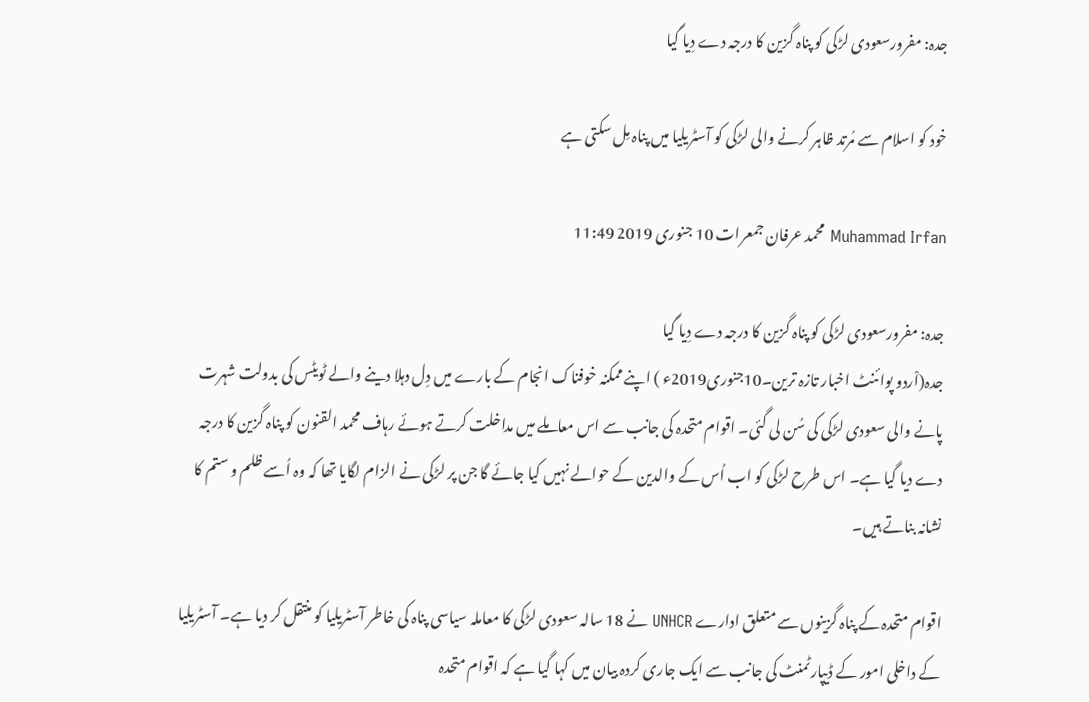جدہ: مفرورسعودی لڑکی کو پناہ گزین کا درجہ دے دِیا گیا

خود کو اسلام سے مُرتد ظاہر کرنے والی لڑکی کو آسٹریلیا میں پناہ مِل سکتی ہے

Muhammad Irfan محمد عرفان جمعرات 10 جنوری 2019 11:49

جدہ: مفرورسعودی لڑکی کو پناہ گزین کا درجہ دے دِیا گیا
جدہ(اْردو پوائنٹ اخبار تازہ ترین۔10جنوری2019ء ) اپنے ممکنہ خوفناک انجام کے بارے میں دِل دہلا دینے والے ٹویٹس کی بدولت شہرت پانے والی سعودی لڑکی کی سُن لی گئی۔ اقوام متحدہ کی جانب سے اس معاملے میں مداخلت کرتے ہوئے رہاف محمد القنون کو پناہ گزین کا درجہ دے دیا گیا ہے۔ اس طرح لڑکی کو اب اُس کے والدین کے حوالے نہیں کیا جائے گا جن پر لڑکی نے الزام لگایا تھا کہ وہ اُسے ظلم و ستم کا نشانہ بناتے ہیں۔

اقوام متحدہ کے پناہ گزینوں سے متعلق ادارے UNHCR نے 18 سالہ سعودی لڑکی کا معاملہ سیاسی پناہ کی خاطر آسٹریلیا کو منتقل کر دیا ہے۔ آسٹریلیا کے داخلی امور کے ڈیپارٹمنٹ کی جانب سے ایک جاری کردہ بیان میں کہا گیا ہے کہ اقوام متحدہ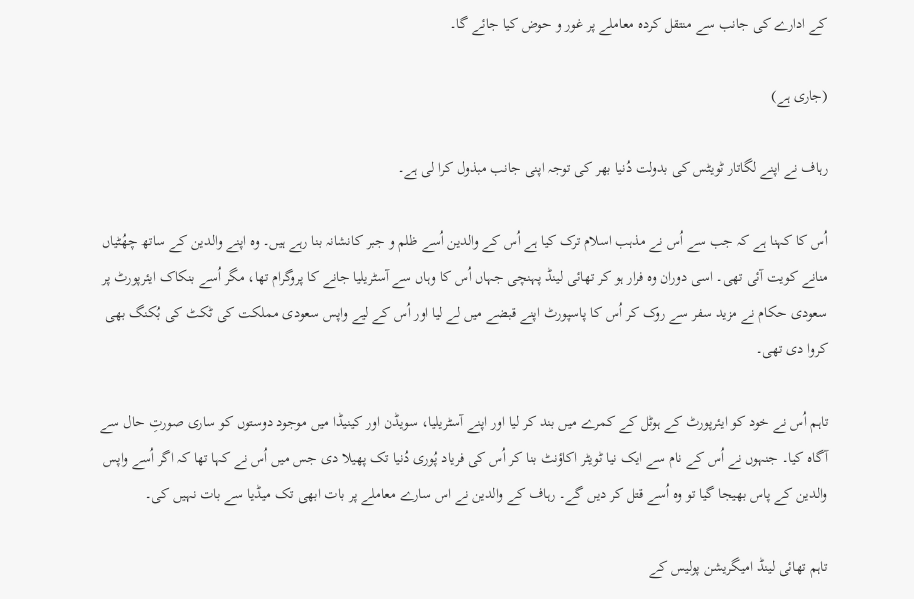کے ادارے کی جانب سے منتقل کردہ معاملے پر غور و حوض کیا جائے گا۔

(جاری ہے)

رہاف نے اپنے لگاتار ٹویٹس کی بدولت دُنیا بھر کی توجہ اپنی جانب مبذول کرا لی ہے۔

اُس کا کہنا ہے کہ جب سے اُس نے مذہب اسلام ترک کیا ہے اُس کے والدین اُسے ظلم و جبر کانشانہ بنا رہے ہیں۔ وہ اپنے والدین کے ساتھ چھُٹیاں منانے کویت آئی تھی۔ اسی دوران وہ فرار ہو کر تھائی لینڈ پہنچی جہاں اُس کا وہاں سے آسٹریلیا جانے کا پروگرام تھا، مگر اُسے بنکاک ایئرپورٹ پر سعودی حکام نے مزید سفر سے روک کر اُس کا پاسپورٹ اپنے قبضے میں لے لیا اور اُس کے لیے واپس سعودی مملکت کی ٹکٹ کی بُکنگ بھی کروا دی تھی۔

تاہم اُس نے خود کو ایئرپورٹ کے ہوٹل کے کمرے میں بند کر لیا اور اپنے آسٹریلیا، سویڈن اور کینیڈا میں موجود دوستوں کو ساری صورتِ حال سے آگاہ کیا۔ جنہوں نے اُس کے نام سے ایک نیا ٹویٹر اکاؤنٹ بنا کر اُس کی فریاد پُوری دُنیا تک پھیلا دی جس میں اُس نے کہا تھا کہ اگر اُسے واپس والدین کے پاس بھیجا گیا تو وہ اُسے قتل کر دیں گے۔ رہاف کے والدین نے اس سارے معاملے پر بات ابھی تک میڈیا سے بات نہیں کی۔

تاہم تھائی لینڈ امیگریشن پولیس کے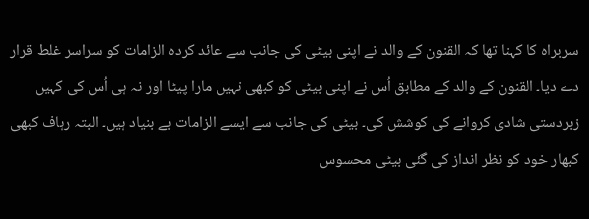سربراہ کا کہنا تھا کہ القنون کے والد نے اپنی بیٹی کی جانب سے عائد کردہ الزامات کو سراسر غلط قرار دے دیا۔ القنون کے والد کے مطابق اُس نے اپنی بیٹی کو کبھی نہیں مارا پیٹا اور نہ ہی اُس کی کہیں زبردستی شادی کروانے کی کوشش کی۔ بیٹی کی جانب سے ایسے الزامات بے بنیاد ہیں۔ البتہ رہاف کبھی کبھار خود کو نظر انداز کی گئی بیٹی محسوس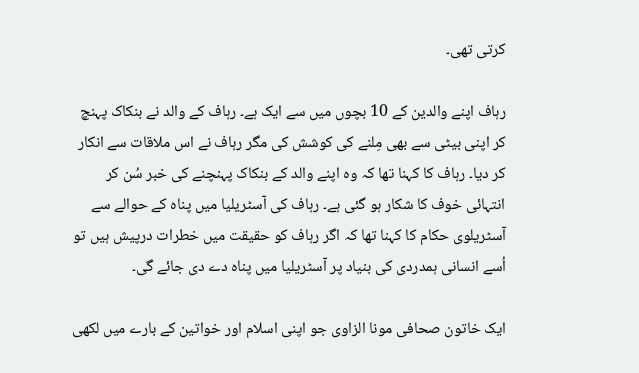کرتی تھی۔

رہاف اپنے والدین کے 10 بچوں میں سے ایک ہے۔ رہاف کے والد نے بنکاک پہنچ کر اپنی بیٹی سے بھی مِلنے کی کوشش کی مگر رہاف نے اس ملاقات سے انکار کر دیا۔ رہاف کا کہنا تھا کہ وہ اپنے والد کے بنکاک پہنچنے کی خبر سُن کر انتہائی خوف کا شکار ہو گئی ہے۔ رہاف کی آسٹریلیا میں پناہ کے حوالے سے آسٹریلوی حکام کا کہنا تھا کہ اگر رہاف کو حقیقت میں خطرات درپیش ہیں تو اُسے انسانی ہمدردی کی بنیاد پر آسٹریلیا میں پناہ دے دی جائے گی۔

ایک خاتون صحافی مونا الزاوی جو اپنی اسلام اور خواتین کے بارے میں لکھی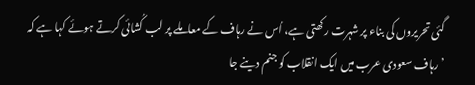گئی تحریروں کی بناء پر شہرت رکھتی ہے، اُس نے رہاف کے معاملے پر لب کُشائی کرتے ہوئے کہا ہے کہ ’رہاف سعودی عرب میں ایک انقلاب کو جنم دینے جا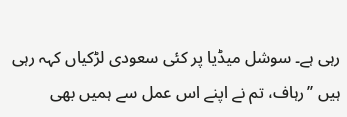رہی ہے۔ سوشل میڈیا پر کئی سعودی لڑکیاں کہہ رہی ہیں ’’رہاف، تم نے اپنے اس عمل سے ہمیں بھی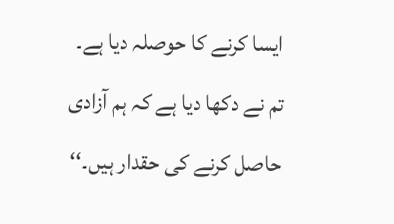ایسا کرنے کا حوصلہ دیا ہے۔ تم نے دکھا دیا ہے کہ ہم آزادی حاصل کرنے کی حقدار ہیں۔‘‘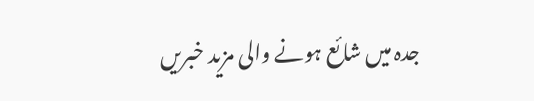جدہ میں شائع ہونے والی مزید خبریں